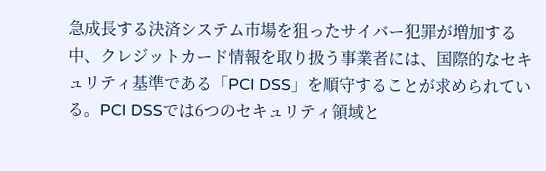急成長する決済システム市場を狙ったサイバー犯罪が増加する中、クレジットカード情報を取り扱う事業者には、国際的なセキュリティ基準である「PCI DSS」を順守することが求められている。PCI DSSでは6つのセキュリティ領域と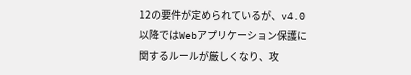12の要件が定められているが、v4.0以降ではWebアプリケーション保護に関するルールが厳しくなり、攻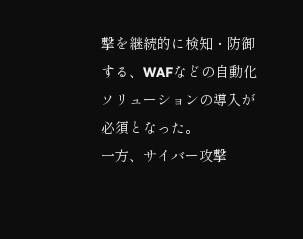撃を継続的に検知・防御する、WAFなどの自動化ソリューションの導入が必須となった。
一方、サイバー攻撃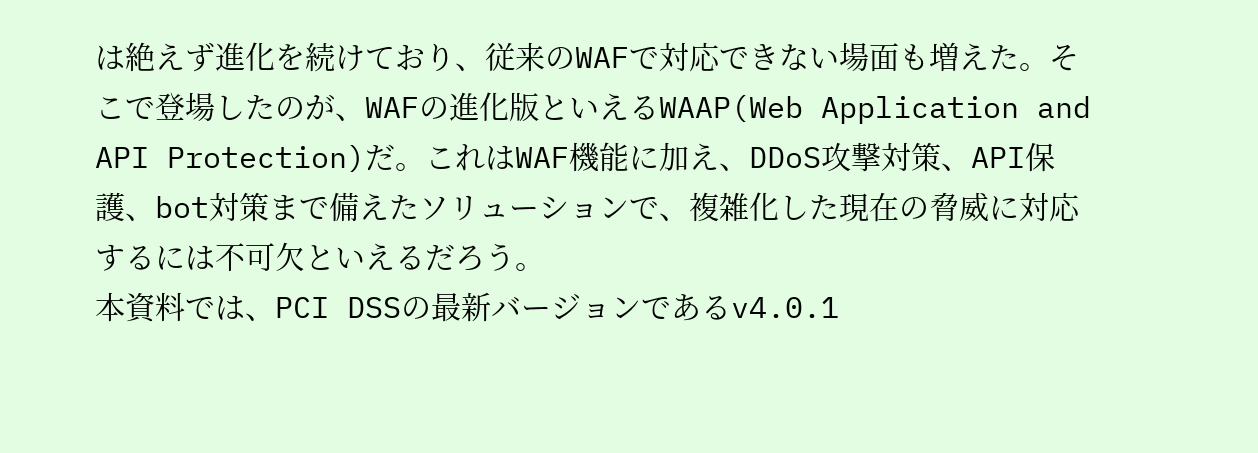は絶えず進化を続けており、従来のWAFで対応できない場面も増えた。そこで登場したのが、WAFの進化版といえるWAAP(Web Application and API Protection)だ。これはWAF機能に加え、DDoS攻撃対策、API保護、bot対策まで備えたソリューションで、複雑化した現在の脅威に対応するには不可欠といえるだろう。
本資料では、PCI DSSの最新バージョンであるv4.0.1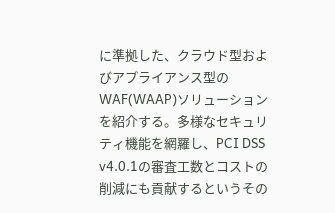に準拠した、クラウド型およびアプライアンス型のWAF(WAAP)ソリューションを紹介する。多様なセキュリティ機能を網羅し、PCI DSS v4.0.1の審査工数とコストの削減にも貢献するというその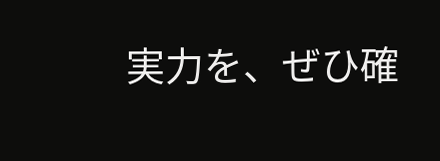実力を、ぜひ確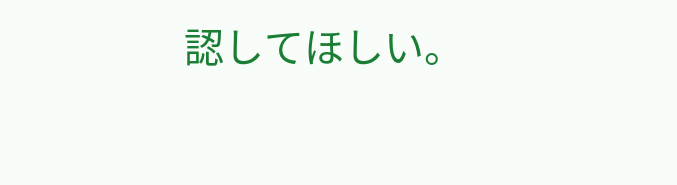認してほしい。